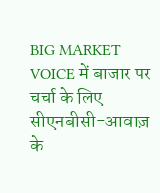BIG MARKET VOICE में बाजार पर चर्चा के लिए सीएनबीसी-आवाज़ के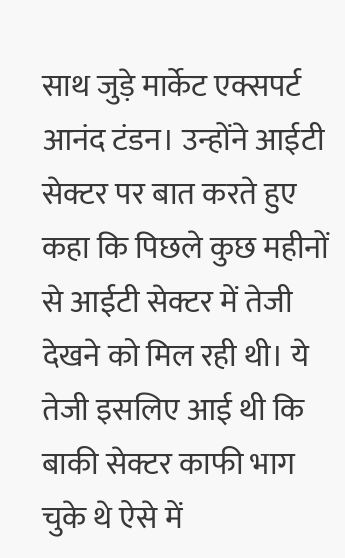साथ जुड़े मार्केट एक्सपर्ट आनंद टंडन। उन्होंने आईटी सेक्टर पर बात करते हुए कहा कि पिछले कुछ महीनों से आईटी सेक्टर में तेजी देखने को मिल रही थी। ये तेजी इसलिए आई थी कि बाकी सेक्टर काफी भाग चुके थे ऐसे में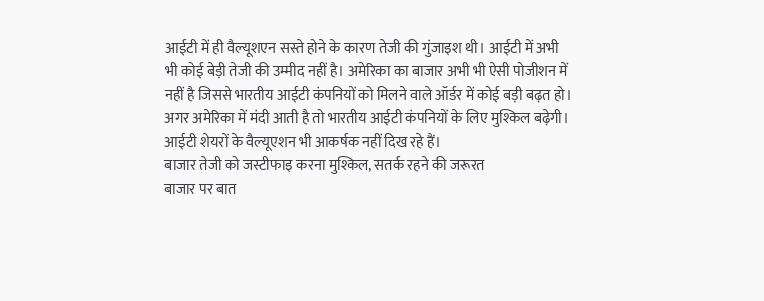आईटी में ही वैल्यूशएन सस्ते होने के कारण तेजी की गुंजाइश थी। आईटी में अभी भी कोई बेड़ी तेजी की उम्मीद नहीं है। अमेरिका का बाजार अभी भी ऐसी पोजीशन में नहीं है जिससे भारतीय आईटी कंपनियों को मिलने वाले ऑर्डर में कोई बड़ी बढ़त हो। अगर अमेरिका में मंदी आती है तो भारतीय आईटी कंपनियों के लिए मुश्किल बढ़ेगी। आईटी शेयरों के वैल्यूएशन भी आकर्षक नहीं दिख रहे हैं।
बाजार तेजी को जस्टीफाइ करना मुश्किल, सतर्क रहने की जरूरत
बाजार पर बात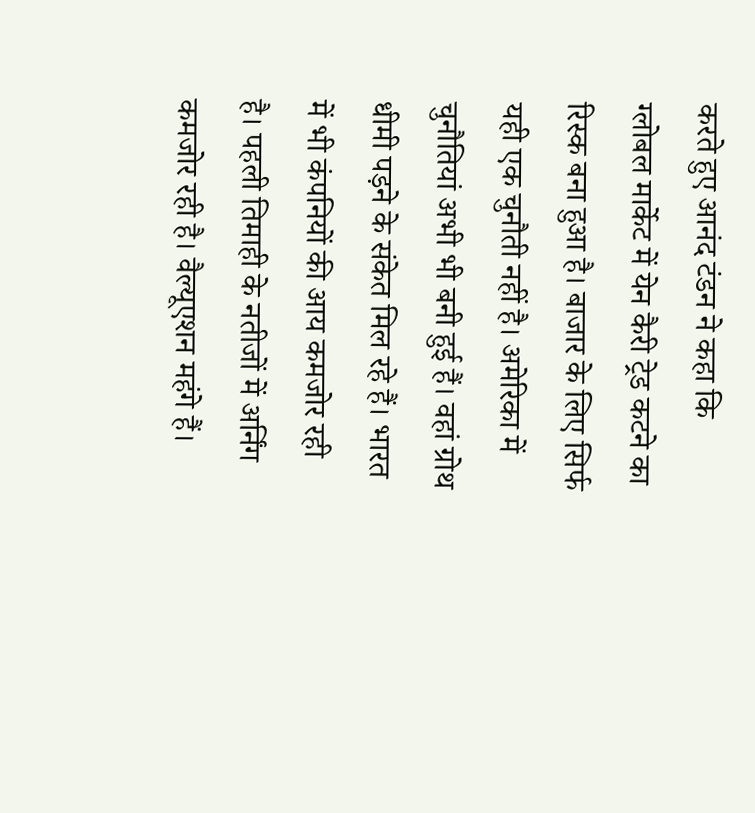करते हुए आनंद टंडन ने कहा कि ग्लोबल मार्केट में येन कैरी ट्रेड कटने का रिस्क बना हुआ है। बाजार के लिए सिर्फ यही एक चुनौती नहीं है। अमेरिका में चुनौतियां अभी भी बनी हुई हैं। वहां ग्रोथ धीमी पड़ने के संकेत मिल रहे हैं। भारत में भी कंपनियों की आय कमजोर रही है। पहली तिमाही के नतीजों में अर्निंग कमजोर रही है। वैल्यूएशन महंगे हैं।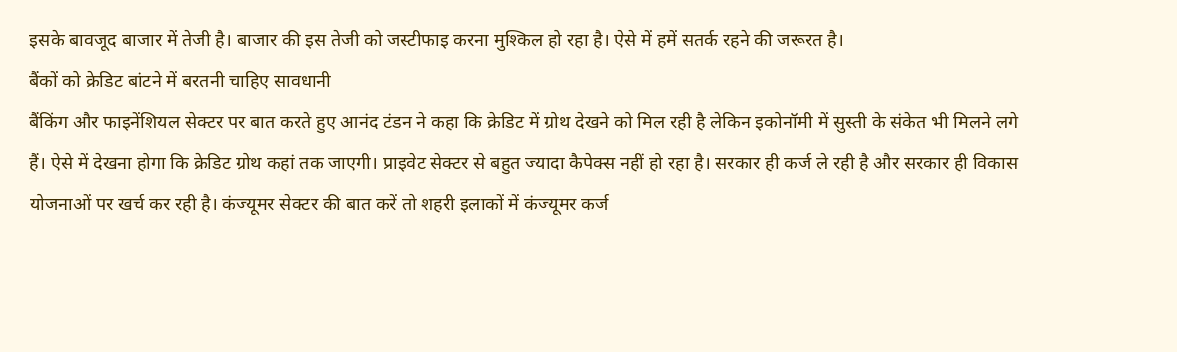इसके बावजूद बाजार में तेजी है। बाजार की इस तेजी को जस्टीफाइ करना मुश्किल हो रहा है। ऐसे में हमें सतर्क रहने की जरूरत है।
बैंकों को क्रेडिट बांटने में बरतनी चाहिए सावधानी
बैंकिंग और फाइनेंशियल सेक्टर पर बात करते हुए आनंद टंडन ने कहा कि क्रेडिट में ग्रोथ देखने को मिल रही है लेकिन इकोनॉमी में सुस्ती के संकेत भी मिलने लगे हैं। ऐसे में देखना होगा कि क्रेडिट ग्रोथ कहां तक जाएगी। प्राइवेट सेक्टर से बहुत ज्यादा कैपेक्स नहीं हो रहा है। सरकार ही कर्ज ले रही है और सरकार ही विकास योजनाओं पर खर्च कर रही है। कंज्यूमर सेक्टर की बात करें तो शहरी इलाकों में कंज्यूमर कर्ज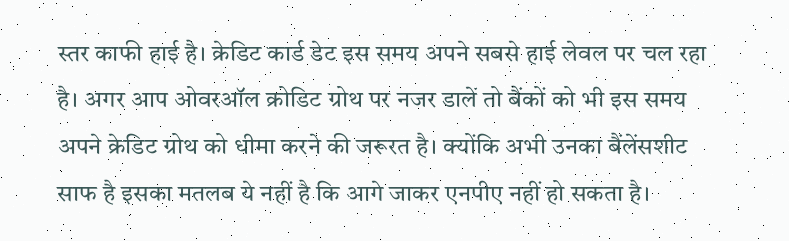स्तर काफी हाई है। क्रेडिट कार्ड डेट इस समय अपने सबसे हाई लेवल पर चल रहा है। अगर आप ओवरऑल क्रोडिट ग्रोथ पर नजर डालें तो बैंकों को भी इस समय अपने क्रेडिट ग्रोथ को धीमा करने की जरूरत है। क्योंकि अभी उनका बैंलेंसशीट साफ है इसका मतलब ये नहीं है कि आगे जाकर एनपीए नहीं हो सकता है।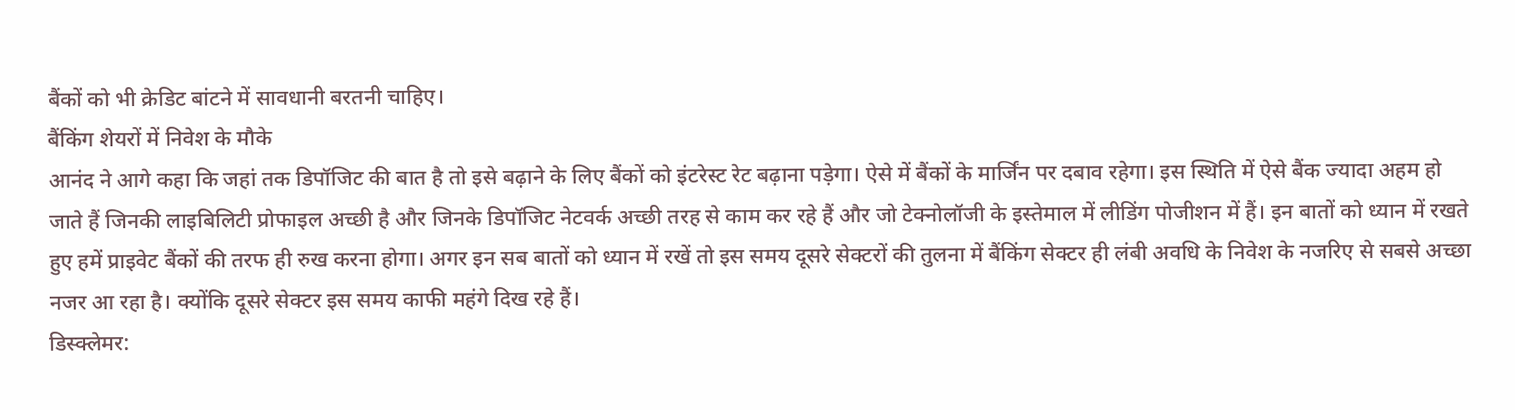बैंकों को भी क्रेडिट बांटने में सावधानी बरतनी चाहिए।
बैंकिंग शेयरों में निवेश के मौके
आनंद ने आगे कहा कि जहां तक डिपॉजिट की बात है तो इसे बढ़ाने के लिए बैंकों को इंटरेस्ट रेट बढ़ाना पड़ेगा। ऐसे में बैंकों के मार्जिंन पर दबाव रहेगा। इस स्थिति में ऐसे बैंक ज्यादा अहम हो जाते हैं जिनकी लाइबिलिटी प्रोफाइल अच्छी है और जिनके डिपॉजिट नेटवर्क अच्छी तरह से काम कर रहे हैं और जो टेक्नोलॉजी के इस्तेमाल में लीडिंग पोजीशन में हैं। इन बातों को ध्यान में रखते हुए हमें प्राइवेट बैंकों की तरफ ही रुख करना होगा। अगर इन सब बातों को ध्यान में रखें तो इस समय दूसरे सेक्टरों की तुलना में बैंकिंग सेक्टर ही लंबी अवधि के निवेश के नजरिए से सबसे अच्छा नजर आ रहा है। क्योंकि दूसरे सेक्टर इस समय काफी महंगे दिख रहे हैं।
डिस्क्लेमर: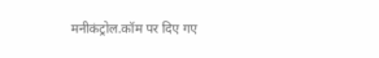मनीकंट्रोल.कॉम पर दिए गए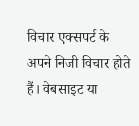विचार एक्सपर्ट के अपने निजी विचार होते हैं। वेबसाइट या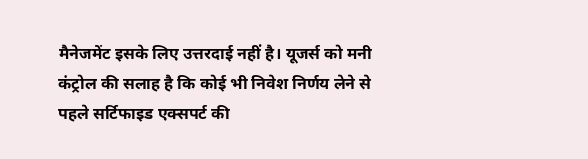मैनेजमेंट इसके लिए उत्तरदाई नहीं है। यूजर्स को मनी कंट्रोल की सलाह है कि कोई भी निवेश निर्णय लेने से पहले सर्टिफाइड एक्सपर्ट की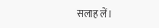सलाह लें।